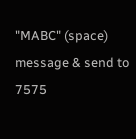"MABC" (space) message & send to 7575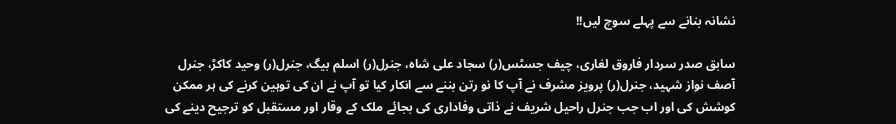نشانہ بنانے سے پہلے سوچ لیں!!

سابق صدر سردار فاروق لغاری، چیف جسٹس(ر) سجاد علی شاہ، جنرل(ر) اسلم بیگ، جنرل(ر) وحید کاکڑ، جنرل آصف نواز شہید، جنرل(ر) پرویز مشرف نے آپ کا نو رتن بننے سے انکار کیا تو آپ نے ان کی توہین کرنے کی ہر ممکن کوشش کی اور اب جب جنرل راحیل شریف نے ذاتی وفاداری کی بجائے ملک کے وقار اور مستقبل کو ترجیح دینے کی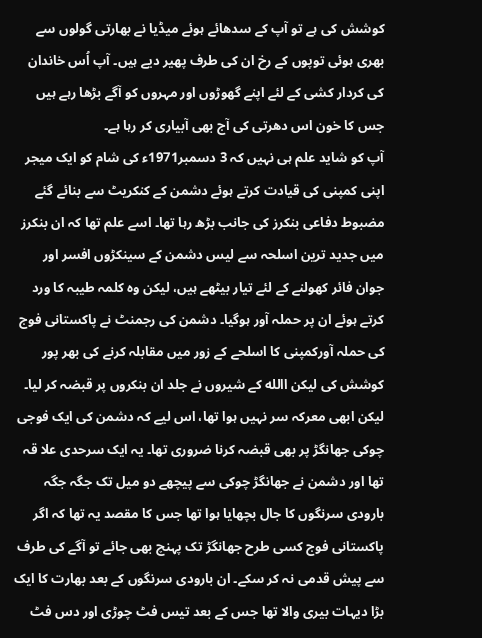کوشش کی ہے تو آپ کے سدھائے ہوئے میڈیا نے بھارتی گولوں سے بھری ہوئی توپوں کے رخ ان کی طرف پھیر دیے ہیں۔ آپ اُس خاندان کی کردار کشی کے لئے اپنے گھوڑوں اور مہروں کو آگے بڑھا رہے ہیں جس کا خون اس دھرتی کی آج بھی آبیاری کر رہا ہے۔
آپ کو شاید علم ہی نہیں کہ 3 دسمبر1971ء کی شام کو ایک میجر اپنی کمپنی کی قیادت کرتے ہوئے دشمن کے کنکریٹ سے بنائے گئے مضبوط دفاعی بنکرز کی جانب بڑھ رہا تھا۔ اسے علم تھا کہ ان بنکرز میں جدید ترین اسلحہ سے لیس دشمن کے سینکڑوں افسر اور جوان فائر کھولنے کے لئے تیار بیٹھے ہیں، لیکن وہ کلمہ طیبہ کا ورد کرتے ہوئے ان پر حملہ آور ہوگیا۔ دشمن کی رجمنٹ نے پاکستانی فوج کی حملہ آورکمپنی کا اسلحے کے زور میں مقابلہ کرنے کی بھر پور کوشش کی لیکن االله کے شیروں نے جلد ان بنکروں پر قبضہ کر لیا۔ لیکن ابھی معرکہ سر نہیں ہوا تھا، اس لیے کہ دشمن کی ایک فوجی چوکی جھانگڑ پر بھی قبضہ کرنا ضروری تھا۔ یہ ایک سرحدی علا قہ تھا اور دشمن نے جھانگڑ چوکی سے پیچھے دو میل تک جگہ جگہ بارودی سرنگوں کا جال بچھایا ہوا تھا جس کا مقصد یہ تھا کہ اگر پاکستانی فوج کسی طرح جھانگڑ تک پہنچ بھی جائے تو آگے کی طرف سے پیش قدمی نہ کر سکے۔ ان بارودی سرنگوں کے بعد بھارت کا ایک بڑا دیہات بیری والا تھا جس کے بعد تیس فٹ چوڑی اور دس فٹ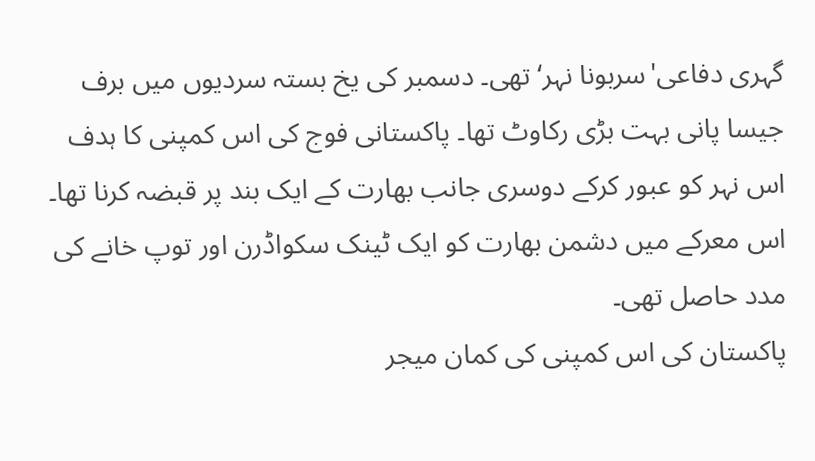گہری دفاعی'سربونا نہر‘ تھی۔ دسمبر کی یخ بستہ سردیوں میں برف جیسا پانی بہت بڑی رکاوٹ تھا۔ پاکستانی فوج کی اس کمپنی کا ہدف اس نہر کو عبور کرکے دوسری جانب بھارت کے ایک بند پر قبضہ کرنا تھا۔ اس معرکے میں دشمن بھارت کو ایک ٹینک سکواڈرن اور توپ خانے کی مدد حاصل تھی۔
پاکستان کی اس کمپنی کی کمان میجر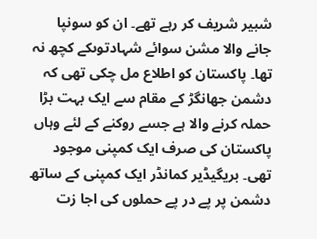شبیر شریف کر رہے تھے۔ ان کو سونپا جانے والا مشن سوائے شہادتوںکے کچھ نہ تھا۔ پاکستان کو اطلاع مل چکی تھی کہ دشمن جھانگڑ کے مقام سے ایک بہت بڑا حملہ کرنے والا ہے جسے روکنے کے لئے وہاں پاکستان کی صرف ایک کمپنی موجود تھی۔ بریگیڈیر کمانڈر ایک کمپنی کے ساتھ دشمن پر پے در پے حملوں کی اجا زت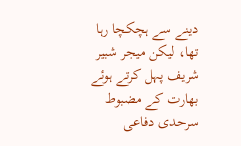دینے سے ہچکچا رہا تھا، لیکن میجر شبیر شریف پہل کرتے ہوئے بھارت کے مضبوط سرحدی دفاعی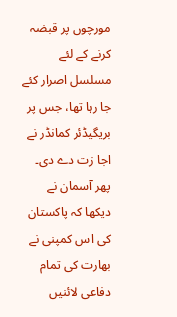مورچوں پر قبضہ کرنے کے لئے مسلسل اصرار کئے جا رہا تھا، جس پر بریگیڈئر کمانڈر نے اجا زت دے دی۔ پھر آسمان نے دیکھا کہ پاکستان کی اس کمپنی نے بھارت کی تمام دفاعی لائنیں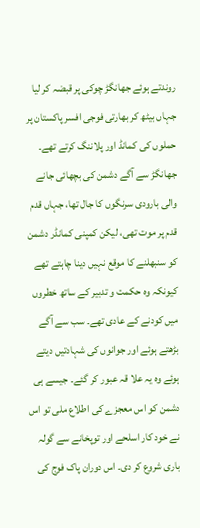روندتے ہوئے جھانگڑ چوکی پر قبضہ کر لیا جہاں بیٹھ کر بھارتی فوجی افسر پاکستان پر حملوں کی کمانڈ اور پلاننگ کرتے تھے۔
جھانگڑ سے آگے دشمن کی بچھائی جانے والی بارودی سرنگوں کا جال تھا، جہاں قدم قدم پر موت تھی، لیکن کمپنی کمانڈر دشمن کو سنبھلنے کا موقع نہیں دینا چاہتے تھے کیونکہ وہ حکمت و تدبیر کے ساتھ خطروں میں کودنے کے عادی تھے۔ سب سے آگے بڑھتے ہوئے اور جوانوں کی شہادتیں دیتے ہوئے وہ یہ علا قہ عبور کر گئے۔ جیسے ہی دشمن کو اس معجزے کی اطلاع ملی تو اس نے خود کار اسلحے اور توپخانے سے گولہ باری شروع کر دی۔ اس دوران پاک فوج کی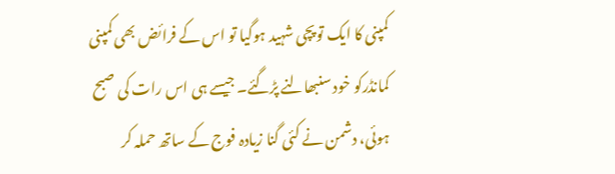کمپنی کا ایک توپچی شہید ہوگیا تو اس کے فرائض بھی کمپنی کمانڈرکو خود سنبھالنے پڑگئے۔ جیسے ہی اس رات کی صبح ہوئی، دشمن نے کئی گنا زیادہ فوج کے ساتھ حملہ کر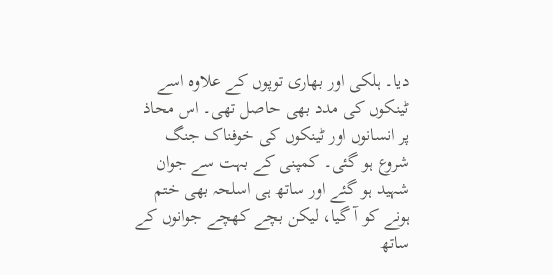دیا۔ ہلکی اور بھاری توپوں کے علاوہ اسے ٹینکوں کی مدد بھی حاصل تھی۔ اس محاذ پر انسانوں اور ٹینکوں کی خوفناک جنگ شروع ہو گئی۔ کمپنی کے بہت سے جوان شہید ہو گئے اور ساتھ ہی اسلحہ بھی ختم ہونے کو آ گیا، لیکن بچے کھچے جوانوں کے ساتھ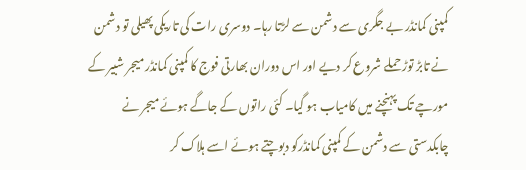کمپنی کمانڈر بے جگری سے دشمن سے لڑتا رہا۔ دوسری رات کی تاریکی پھیلی تو دشمن نے تابڑ توڑ حملے شروع کر دیے اور اس دوران بھارتی فوج کا کمپنی کمانڈر میجر شبیر کے مورچے تک پہنچنے میں کامیاب ہو گیا۔ کئی راتوں کے جاگے ہوئے میجر نے چابکدستی سے دشمن کے کمپنی کمانڈرکو دبوچتے ہوئے اسے ہلاک کر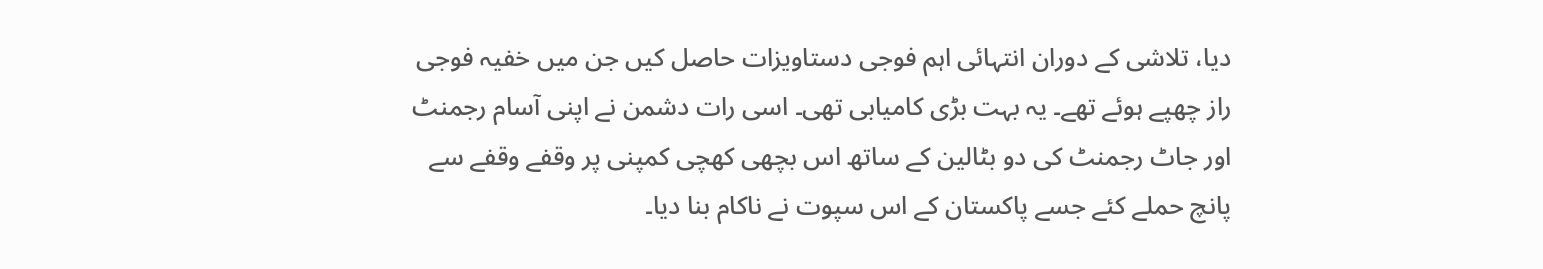دیا، تلاشی کے دوران انتہائی اہم فوجی دستاویزات حاصل کیں جن میں خفیہ فوجی راز چھپے ہوئے تھے۔ یہ بہت بڑی کامیابی تھی۔ اسی رات دشمن نے اپنی آسام رجمنٹ اور جاٹ رجمنٹ کی دو بٹالین کے ساتھ اس بچھی کھچی کمپنی پر وقفے وقفے سے پانچ حملے کئے جسے پاکستان کے اس سپوت نے ناکام بنا دیا۔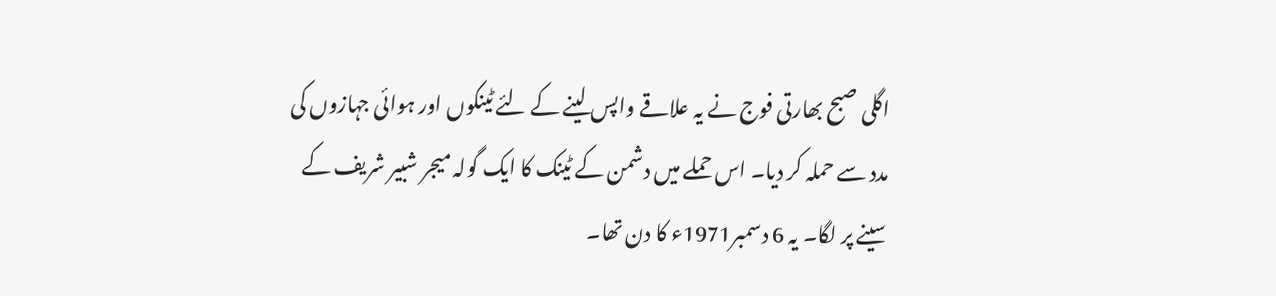اگلی صبح بھارتی فوج نے یہ علاقے واپس لینے کے لئے ٹینکوں اور ہوائی جہازوں کی مدد سے حملہ کر دیا۔ اس حملے میں دشمن کے ٹینک کا ایک گولہ میجر شبیر شریف کے سینے پر لگا۔ یہ 6 دسمبر1971ء کا دن تھا۔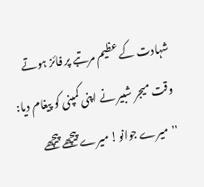شہادت کے عظیم مرتبے پر فائز ہوتے وقت میجر شبیر نے اپنی کمپنی کو پیغام دیا: ''میرے جوانو! میرے پیچھے پیچھے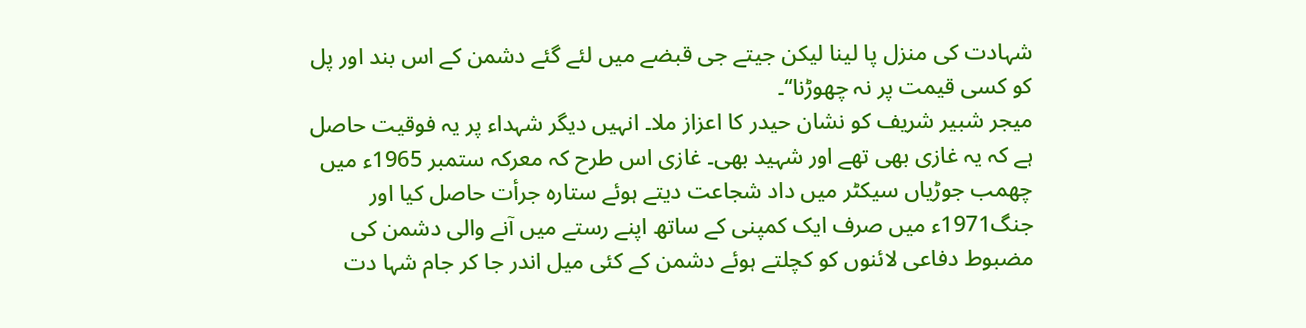شہادت کی منزل پا لینا لیکن جیتے جی قبضے میں لئے گئے دشمن کے اس بند اور پل کو کسی قیمت پر نہ چھوڑنا‘‘۔
میجر شبیر شریف کو نشان حیدر کا اعزاز ملا۔ انہیں دیگر شہداء پر یہ فوقیت حاصل ہے کہ یہ غازی بھی تھے اور شہید بھی۔ غازی اس طرح کہ معرکہ ستمبر 1965ء میں چھمب جوڑیاں سیکٹر میں داد شجاعت دیتے ہوئے ستارہ جرأت حاصل کیا اور جنگ1971ء میں صرف ایک کمپنی کے ساتھ اپنے رستے میں آنے والی دشمن کی مضبوط دفاعی لائنوں کو کچلتے ہوئے دشمن کے کئی میل اندر جا کر جام شہا دت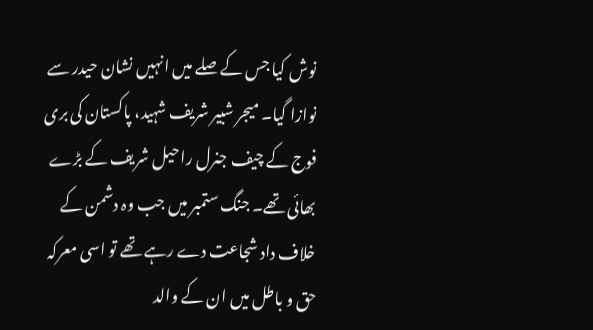نوش کیا جس کے صلے میں انہیں نشان حیدر سے نوازا گیا۔ میجر شبیر شریف شہید، پاکستان کی بری فوج کے چیف جنرل راحیل شریف کے بڑے بھائی تھے۔ جنگ ستمبر میں جب وہ دشمن کے خلاف داد شجاعت دے رہے تھے تو اسی معرکہ حق و باطل میں ان کے والد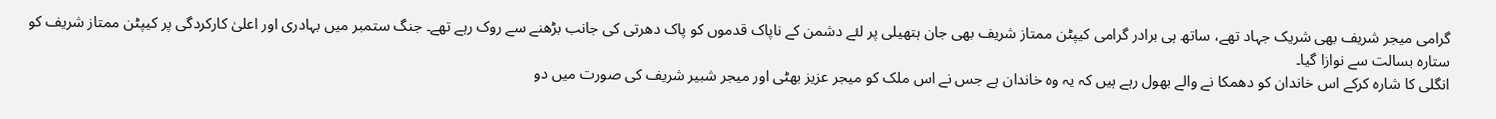گرامی میجر شریف بھی شریک جہاد تھے، ساتھ ہی برادر گرامی کیپٹن ممتاز شریف بھی جان ہتھیلی پر لئے دشمن کے ناپاک قدموں کو پاک دھرتی کی جانب بڑھنے سے روک رہے تھے۔ جنگ ستمبر میں بہادری اور اعلیٰ کارکردگی پر کیپٹن ممتاز شریف کو ستارہ بسالت سے نوازا گیا۔
انگلی کا شارہ کرکے اس خاندان کو دھمکا نے والے بھول رہے ہیں کہ یہ وہ خاندان ہے جس نے اس ملک کو میجر عزیز بھٹی اور میجر شبیر شریف کی صورت میں دو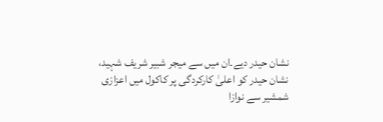نشان حیدر دیے۔ان میں سے میجر شبیر شریف شہید، نشان حیدر کو اعلیٰ کارکردگی پر کاکول میں اعزازی شمشیر سے نوازا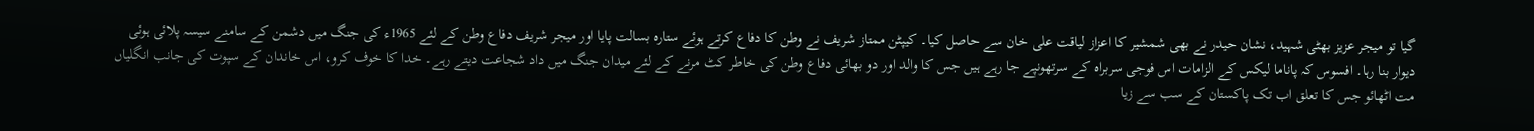گیا تو میجر عزیز بھٹی شہید، نشان حیدر نے بھی شمشیر کا اعزاز لیاقت علی خان سے حاصل کیا۔ کیپٹن ممتاز شریف نے وطن کا دفاع کرتے ہوئے ستارہ بسالت پایا اور میجر شریف دفاع وطن کے لئے 1965ء کی جنگ میں دشمن کے سامنے سیسہ پلائی ہوئی دیوار بنا رہا۔ افسوس کہ پاناما لیکس کے الزامات اس فوجی سربراہ کے سرتھونپے جا رہے ہیں جس کا والد اور دو بھائی دفاع وطن کی خاطر کٹ مرنے کے لئے میدان جنگ میں داد شجاعت دیتے رہے۔ خدا کا خوف کرو، اس خاندان کے سپوت کی جانب انگلیاں مت اٹھائو جس کا تعلق اب تک پاکستان کے سب سے زیا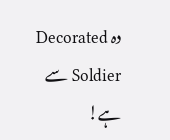دہ Decorated Soldier سے ہے!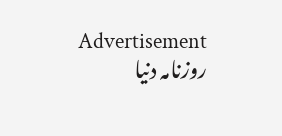Advertisement
روزنامہ دنیا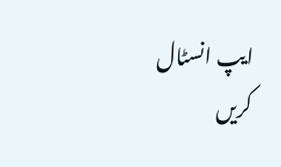ایپ انسٹال کریں